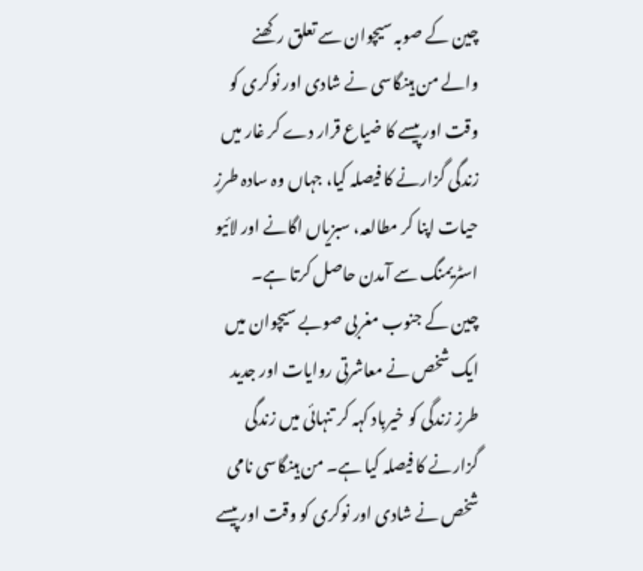چین کے صوبہ سیچوان سے تعلق رکھنے والے من ہینگاسی نے شادی اور نوکری کو وقت اور پیسے کا ضیاع قرار دے کر غار میں زندگی گزارنے کا فیصلہ کیا، جہاں وہ سادہ طرزِ حیات اپنا کر مطالعہ، سبزیاں اگانے اور لائیو اسٹریمنگ سے آمدن حاصل کرتا ہے۔
چین کے جنوب مغربی صوبے سیچوان میں ایک شخص نے معاشرتی روایات اور جدید طرزِ زندگی کو خیرباد کہہ کر تنہائی میں زندگی گزارنے کا فیصلہ کیا ہے۔ من ہینگاسی نامی شخص نے شادی اور نوکری کو وقت اور پیسے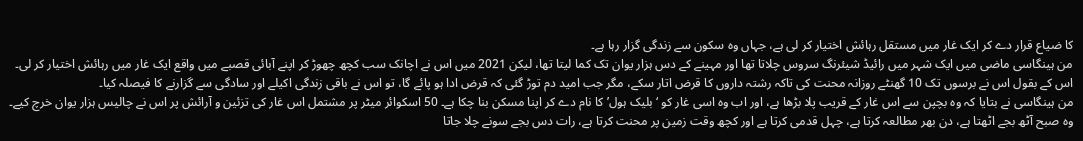کا ضیاع قرار دے کر ایک غار میں مستقل رہائش اختیار کر لی ہے، جہاں وہ سکون سے زندگی گزار رہا ہے۔
من ہینگاسی ماضی میں ایک شہر میں رائیڈ شیئرنگ سروس چلاتا تھا اور مہینے کے دس ہزار یوان تک کما لیتا تھا، لیکن 2021 میں اس نے اچانک سب کچھ چھوڑ کر اپنے آبائی قصبے میں واقع ایک غار میں رہائش اختیار کر لی۔ اس کے بقول اس نے برسوں تک 10 گھنٹے روزانہ محنت کی تاکہ رشتہ داروں کا قرض اتار سکے، مگر جب امید دم توڑ گئی کہ قرض ادا ہو پائے گا، تو اس نے باقی زندگی اکیلے اور سادگی سے گزارنے کا فیصلہ کیا۔
من ہینگاسی نے بتایا کہ وہ بچپن سے اس غار کے قریب پلا بڑھا ہے، اور اب وہ اسی غار کو ‘بلیک ہول’ کا نام دے کر اپنا مسکن بنا چکا ہے۔ 50 اسکوائر میٹر پر مشتمل اس غار کی تزئین و آرائش پر اس نے چالیس ہزار یوان خرچ کیے۔ وہ صبح آٹھ بجے اٹھتا ہے، دن بھر مطالعہ کرتا ہے، چہل قدمی کرتا ہے اور کچھ وقت زمین پر محنت کرتا ہے، رات دس بجے سونے چلا جاتا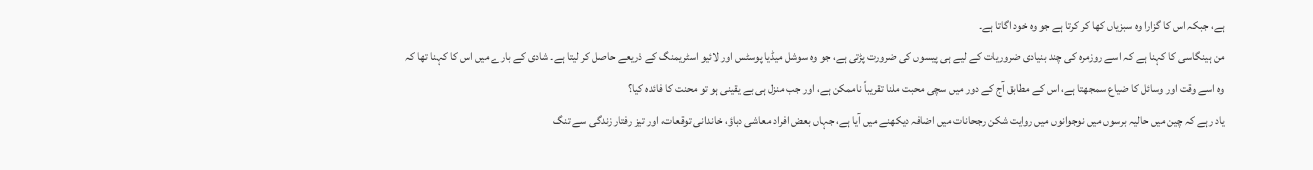ہے، جبکہ اس کا گزارا وہ سبزیاں کھا کر کرتا ہے جو وہ خود اگاتا ہے۔
من ہینگاسی کا کہنا ہے کہ اسے روزمرہ کی چند بنیادی ضروریات کے لیے ہی پیسوں کی ضرورت پڑتی ہے، جو وہ سوشل میڈیا پوسٹس اور لائیو اسٹریمنگ کے ذریعے حاصل کر لیتا ہے۔ شادی کے بارے میں اس کا کہنا تھا کہ وہ اسے وقت اور وسائل کا ضیاع سمجھتا ہے، اس کے مطابق آج کے دور میں سچی محبت ملنا تقریباً ناممکن ہے، اور جب منزل ہی بے یقینی ہو تو محنت کا فائدہ کیا؟
یاد رہے کہ چین میں حالیہ برسوں میں نوجوانوں میں روایت شکن رجحانات میں اضافہ دیکھنے میں آیا ہے، جہاں بعض افراد معاشی دباؤ، خاندانی توقعات، اور تیز رفتار زندگی سے تنگ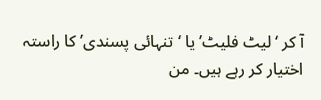آ کر ‘لیٹ فلیٹ’ یا ‘تنہائی پسندی’ کا راستہ اختیار کر رہے ہیں۔ من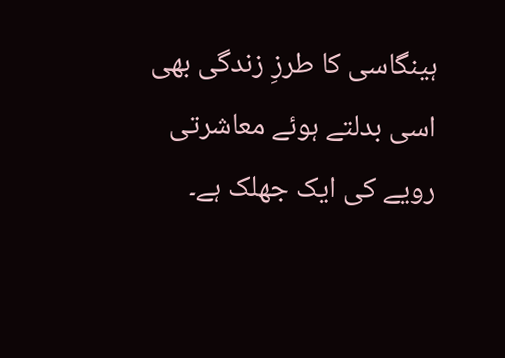ہینگاسی کا طرزِ زندگی بھی اسی بدلتے ہوئے معاشرتی رویے کی ایک جھلک ہے۔